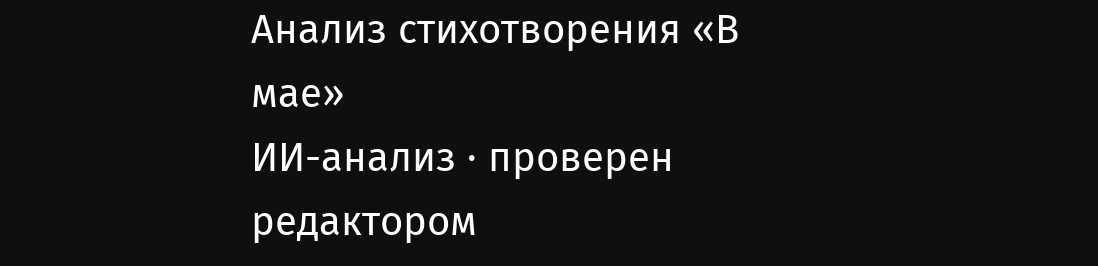Анализ стихотворения «В мае»
ИИ-анализ · проверен редактором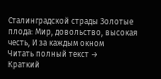Сталинградской страды Золотые плода: Мир, довольство, высокая честь, И за каждым окном
Читать полный текст →
Краткий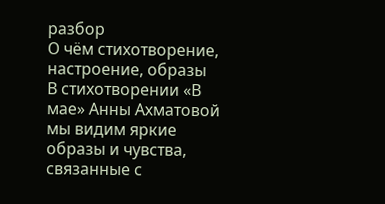разбор
О чём стихотворение, настроение, образы
В стихотворении «В мае» Анны Ахматовой мы видим яркие образы и чувства, связанные с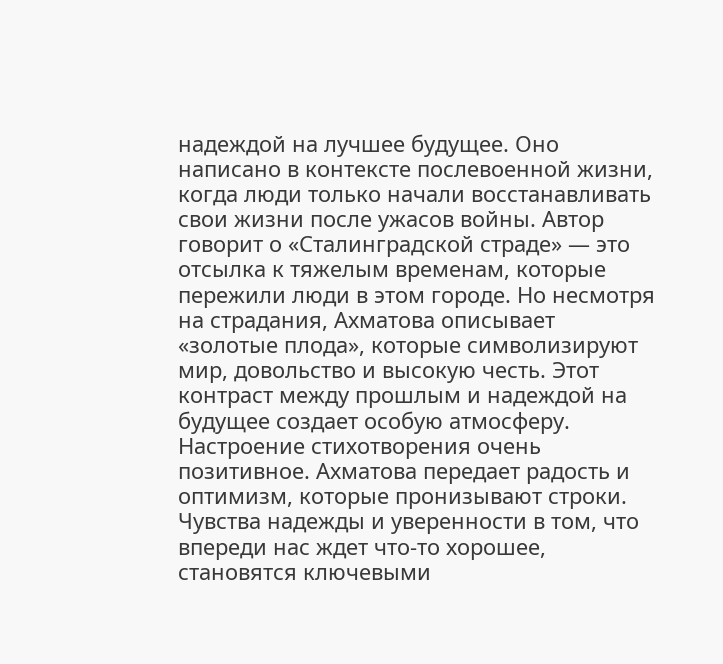надеждой на лучшее будущее. Оно написано в контексте послевоенной жизни, когда люди только начали восстанавливать свои жизни после ужасов войны. Автор говорит о «Сталинградской страде» — это отсылка к тяжелым временам, которые пережили люди в этом городе. Но несмотря на страдания, Ахматова описывает «золотые плода», которые символизируют мир, довольство и высокую честь. Этот контраст между прошлым и надеждой на будущее создает особую атмосферу.
Настроение стихотворения очень позитивное. Ахматова передает радость и оптимизм, которые пронизывают строки. Чувства надежды и уверенности в том, что впереди нас ждет что-то хорошее, становятся ключевыми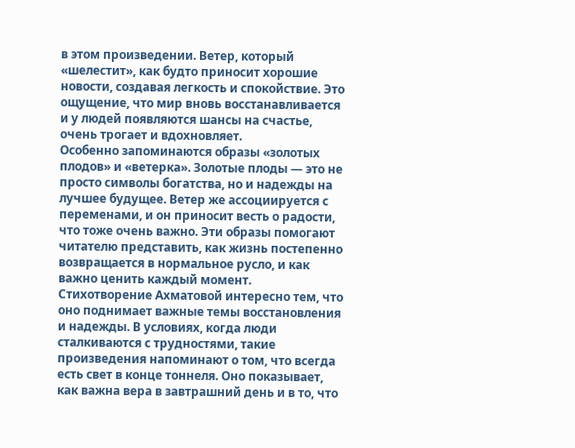в этом произведении. Ветер, который «шелестит», как будто приносит хорошие новости, создавая легкость и спокойствие. Это ощущение, что мир вновь восстанавливается и у людей появляются шансы на счастье, очень трогает и вдохновляет.
Особенно запоминаются образы «золотых плодов» и «ветерка». Золотые плоды — это не просто символы богатства, но и надежды на лучшее будущее. Ветер же ассоциируется с переменами, и он приносит весть о радости, что тоже очень важно. Эти образы помогают читателю представить, как жизнь постепенно возвращается в нормальное русло, и как важно ценить каждый момент.
Стихотворение Ахматовой интересно тем, что оно поднимает важные темы восстановления и надежды. В условиях, когда люди сталкиваются с трудностями, такие произведения напоминают о том, что всегда есть свет в конце тоннеля. Оно показывает, как важна вера в завтрашний день и в то, что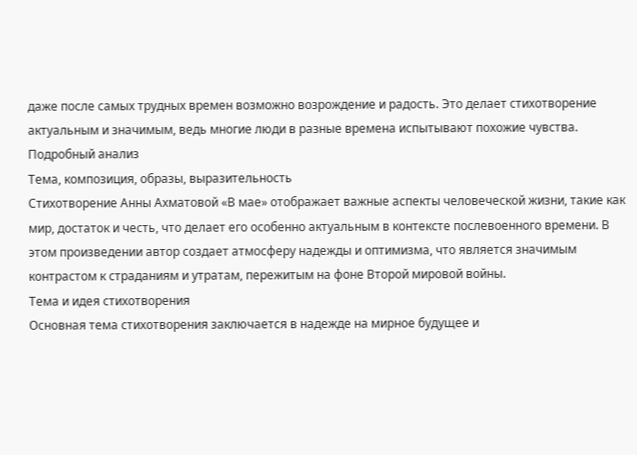даже после самых трудных времен возможно возрождение и радость. Это делает стихотворение актуальным и значимым, ведь многие люди в разные времена испытывают похожие чувства.
Подробный анализ
Тема, композиция, образы, выразительность
Стихотворение Анны Ахматовой «В мае» отображает важные аспекты человеческой жизни, такие как мир, достаток и честь, что делает его особенно актуальным в контексте послевоенного времени. В этом произведении автор создает атмосферу надежды и оптимизма, что является значимым контрастом к страданиям и утратам, пережитым на фоне Второй мировой войны.
Тема и идея стихотворения
Основная тема стихотворения заключается в надежде на мирное будущее и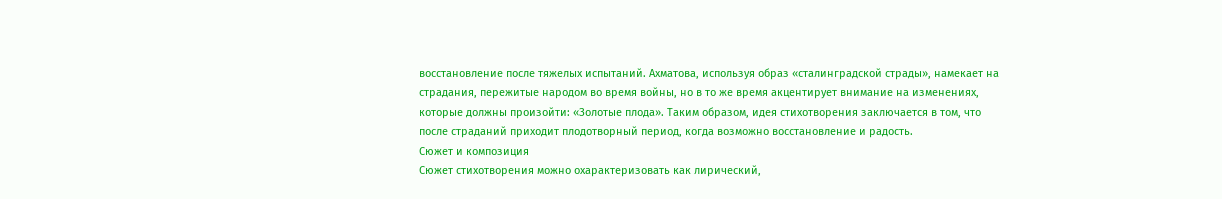восстановление после тяжелых испытаний. Ахматова, используя образ «сталинградской страды», намекает на страдания, пережитые народом во время войны, но в то же время акцентирует внимание на изменениях, которые должны произойти: «Золотые плода». Таким образом, идея стихотворения заключается в том, что после страданий приходит плодотворный период, когда возможно восстановление и радость.
Сюжет и композиция
Сюжет стихотворения можно охарактеризовать как лирический,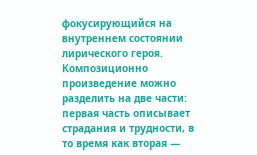фокусирующийся на внутреннем состоянии лирического героя. Композиционно произведение можно разделить на две части: первая часть описывает страдания и трудности, в то время как вторая —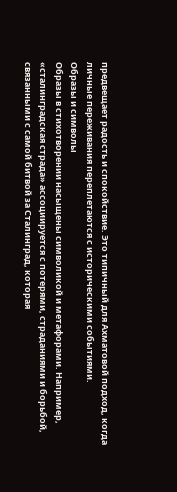предвещает радость и спокойствие. Это типичный для Ахматовой подход, когда личные переживания переплетаются с историческими событиями.
Образы и символы
Образы в стихотворении насыщены символикой и метафорами. Например, «сталинградская страда» ассоциируется с потерями, страданиями и борьбой, связанными с самой битвой за Сталинград, которая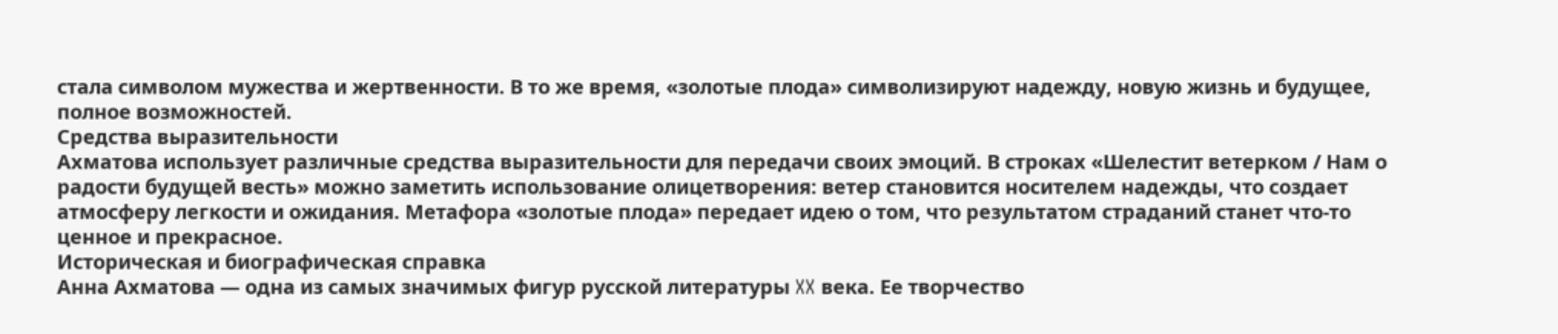стала символом мужества и жертвенности. В то же время, «золотые плода» символизируют надежду, новую жизнь и будущее, полное возможностей.
Средства выразительности
Ахматова использует различные средства выразительности для передачи своих эмоций. В строках «Шелестит ветерком / Нам о радости будущей весть» можно заметить использование олицетворения: ветер становится носителем надежды, что создает атмосферу легкости и ожидания. Метафора «золотые плода» передает идею о том, что результатом страданий станет что-то ценное и прекрасное.
Историческая и биографическая справка
Анна Ахматова — одна из самых значимых фигур русской литературы XX века. Ее творчество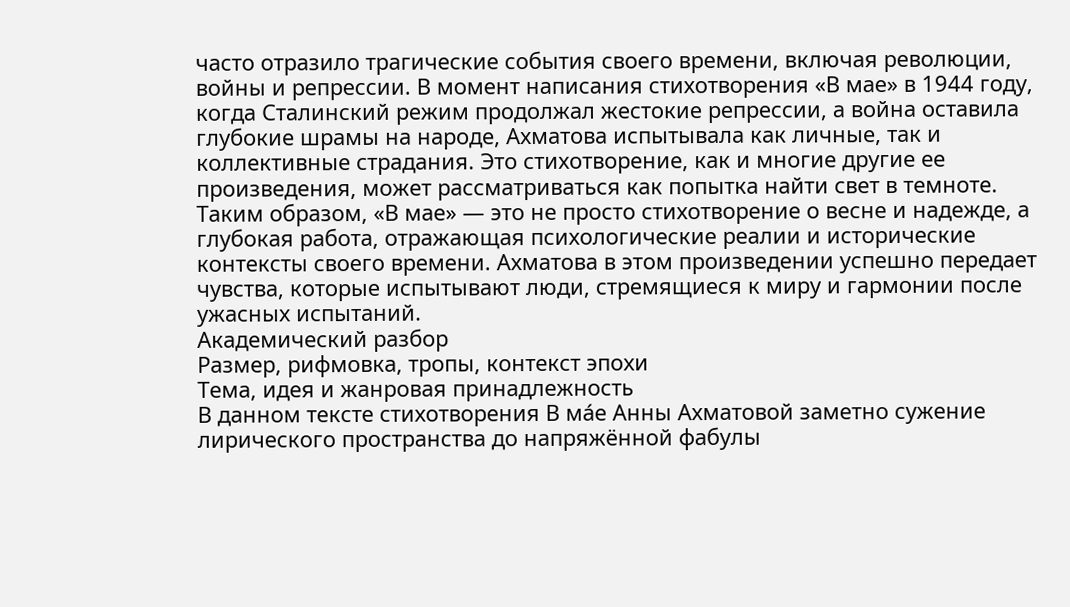часто отразило трагические события своего времени, включая революции, войны и репрессии. В момент написания стихотворения «В мае» в 1944 году, когда Сталинский режим продолжал жестокие репрессии, а война оставила глубокие шрамы на народе, Ахматова испытывала как личные, так и коллективные страдания. Это стихотворение, как и многие другие ее произведения, может рассматриваться как попытка найти свет в темноте.
Таким образом, «В мае» — это не просто стихотворение о весне и надежде, а глубокая работа, отражающая психологические реалии и исторические контексты своего времени. Ахматова в этом произведении успешно передает чувства, которые испытывают люди, стремящиеся к миру и гармонии после ужасных испытаний.
Академический разбор
Размер, рифмовка, тропы, контекст эпохи
Тема, идея и жанровая принадлежность
В данном тексте стихотворения В ма́е Анны Ахматовой заметно сужение лирического пространства до напряжённой фабулы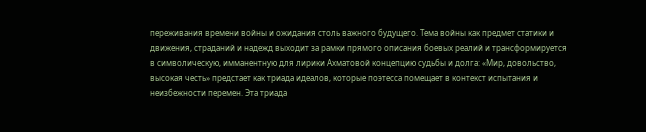переживания времени войны и ожидания столь важного будущего. Тема войны как предмет статики и движения, страданий и надежд выходит за рамки прямого описания боевых реалий и трансформируется в символическую, имманентную для лирики Ахматовой концепцию судьбы и долга: «Мир, довольство, высокая честь» предстает как триада идеалов, которые поэтесса помещает в контекст испытания и неизбежности перемен. Эта триада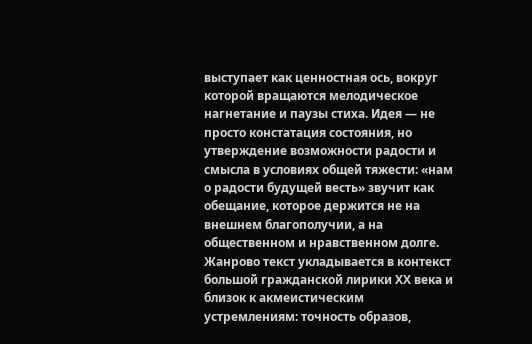выступает как ценностная ось, вокруг которой вращаются мелодическое нагнетание и паузы стиха. Идея — не просто констатация состояния, но утверждение возможности радости и смысла в условиях общей тяжести: «нам о радости будущей весть» звучит как обещание, которое держится не на внешнем благополучии, а на общественном и нравственном долге. Жанрово текст укладывается в контекст большой гражданской лирики ХХ века и близок к акмеистическим устремлениям: точность образов,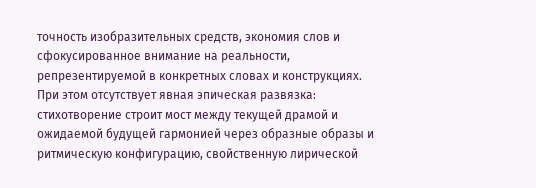точность изобразительных средств, экономия слов и сфокусированное внимание на реальности, репрезентируемой в конкретных словах и конструкциях. При этом отсутствует явная эпическая развязка: стихотворение строит мост между текущей драмой и ожидаемой будущей гармонией через образные образы и ритмическую конфигурацию, свойственную лирической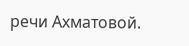речи Ахматовой.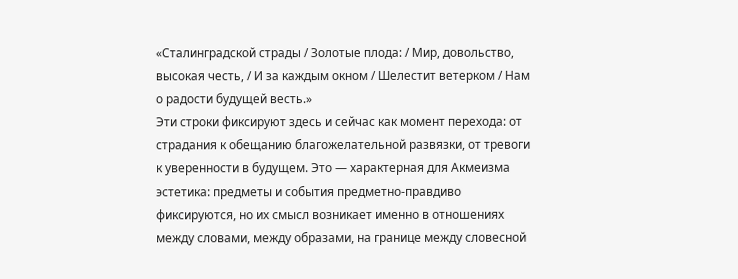«Сталинградской страды / Золотые плода: / Мир, довольство, высокая честь, / И за каждым окном / Шелестит ветерком / Нам о радости будущей весть.»
Эти строки фиксируют здесь и сейчас как момент перехода: от страдания к обещанию благожелательной развязки, от тревоги к уверенности в будущем. Это — характерная для Акмеизма эстетика: предметы и события предметно-правдиво фиксируются, но их смысл возникает именно в отношениях между словами, между образами, на границе между словесной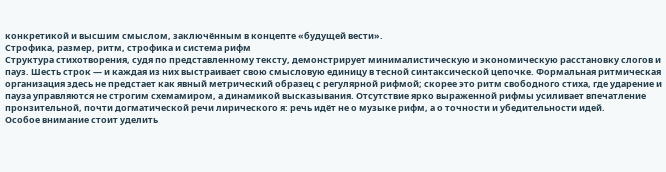конкретикой и высшим смыслом, заключённым в концепте «будущей вести».
Строфика, размер, ритм, строфика и система рифм
Структура стихотворения, судя по представленному тексту, демонстрирует минималистическую и экономическую расстановку слогов и пауз. Шесть строк — и каждая из них выстраивает свою смысловую единицу в тесной синтаксической цепочке. Формальная ритмическая организация здесь не предстает как явный метрический образец с регулярной рифмой; скорее это ритм свободного стиха, где ударение и пауза управляются не строгим схемамиром, а динамикой высказывания. Отсутствие ярко выраженной рифмы усиливает впечатление пронзительной, почти догматической речи лирического я: речь идёт не о музыке рифм, а о точности и убедительности идей.
Особое внимание стоит уделить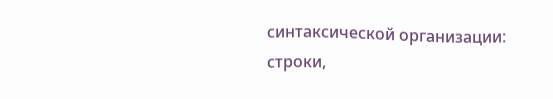синтаксической организации: строки,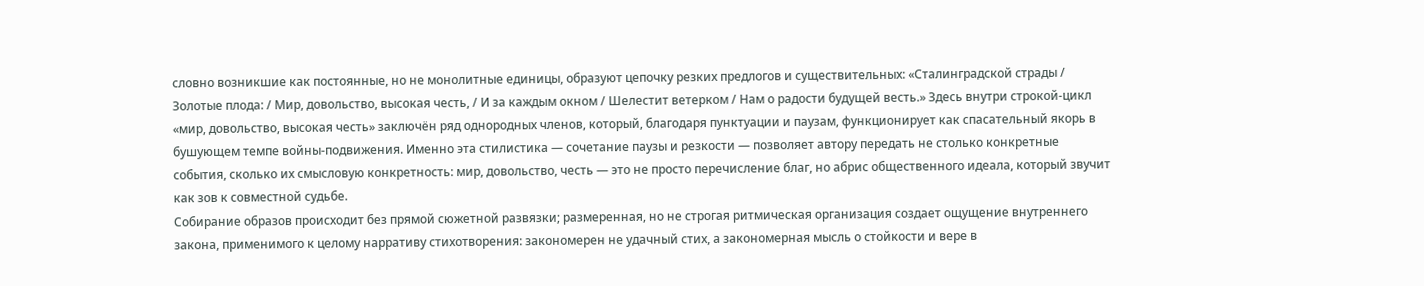словно возникшие как постоянные, но не монолитные единицы, образуют цепочку резких предлогов и существительных: «Сталинградской страды / Золотые плода: / Мир, довольство, высокая честь, / И за каждым окном / Шелестит ветерком / Нам о радости будущей весть.» Здесь внутри строкой-цикл «мир, довольство, высокая честь» заключён ряд однородных членов, который, благодаря пунктуации и паузам, функционирует как спасательный якорь в бушующем темпе войны-подвижения. Именно эта стилистика — сочетание паузы и резкости — позволяет автору передать не столько конкретные события, сколько их смысловую конкретность: мир, довольство, честь — это не просто перечисление благ, но абрис общественного идеала, который звучит как зов к совместной судьбе.
Собирание образов происходит без прямой сюжетной развязки; размеренная, но не строгая ритмическая организация создает ощущение внутреннего закона, применимого к целому нарративу стихотворения: закономерен не удачный стих, а закономерная мысль о стойкости и вере в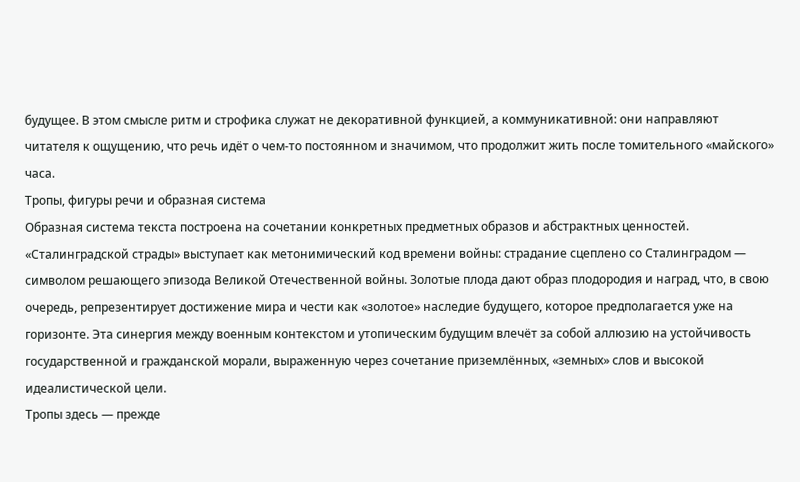будущее. В этом смысле ритм и строфика служат не декоративной функцией, а коммуникативной: они направляют читателя к ощущению, что речь идёт о чем-то постоянном и значимом, что продолжит жить после томительного «майского» часа.
Тропы, фигуры речи и образная система
Образная система текста построена на сочетании конкретных предметных образов и абстрактных ценностей. «Сталинградской страды» выступает как метонимический код времени войны: страдание сцеплено со Сталинградом — символом решающего эпизода Великой Отечественной войны. Золотые плода дают образ плодородия и наград, что, в свою очередь, репрезентирует достижение мира и чести как «золотое» наследие будущего, которое предполагается уже на горизонте. Эта синергия между военным контекстом и утопическим будущим влечёт за собой аллюзию на устойчивость государственной и гражданской морали, выраженную через сочетание приземлённых, «земных» слов и высокой идеалистической цели.
Тропы здесь — прежде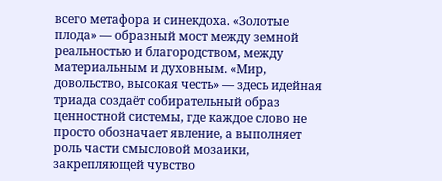всего метафора и синекдоха. «Золотые плода» — образный мост между земной реальностью и благородством, между материальным и духовным. «Мир, довольство, высокая честь» — здесь идейная триада создаёт собирательный образ ценностной системы, где каждое слово не просто обозначает явление, а выполняет роль части смысловой мозаики, закрепляющей чувство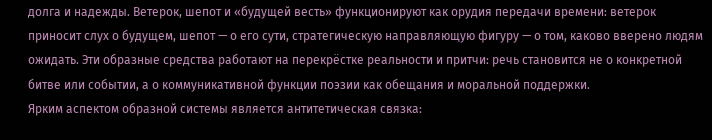долга и надежды. Ветерок, шепот и «будущей весть» функционируют как орудия передачи времени: ветерок приносит слух о будущем, шепот — о его сути, стратегическую направляющую фигуру — о том, каково вверено людям ожидать. Эти образные средства работают на перекрёстке реальности и притчи: речь становится не о конкретной битве или событии, а о коммуникативной функции поэзии как обещания и моральной поддержки.
Ярким аспектом образной системы является антитетическая связка: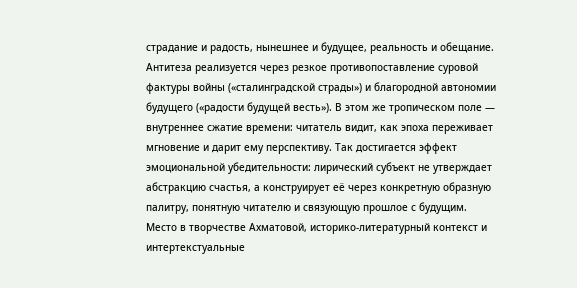страдание и радость, нынешнее и будущее, реальность и обещание. Антитеза реализуется через резкое противопоставление суровой фактуры войны («сталинградской страды») и благородной автономии будущего («радости будущей весть»). В этом же тропическом поле — внутреннее сжатие времени: читатель видит, как эпоха переживает мгновение и дарит ему перспективу. Так достигается эффект эмоциональной убедительности: лирический субъект не утверждает абстракцию счастья, а конструирует её через конкретную образную палитру, понятную читателю и связующую прошлое с будущим.
Место в творчестве Ахматовой, историко-литературный контекст и интертекстуальные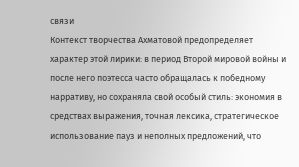связи
Контекст творчества Ахматовой предопределяет характер этой лирики: в период Второй мировой войны и после него поэтесса часто обращалась к победному нарративу, но сохраняла свой особый стиль: экономия в средствах выражения, точная лексика, стратегическое использование пауз и неполных предложений, что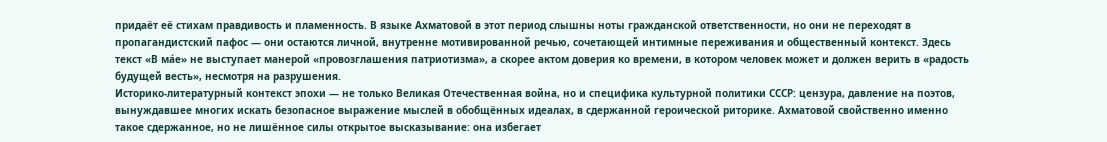придаёт её стихам правдивость и пламенность. В языке Ахматовой в этот период слышны ноты гражданской ответственности, но они не переходят в пропагандистский пафос — они остаются личной, внутренне мотивированной речью, сочетающей интимные переживания и общественный контекст. Здесь текст «В ма́е» не выступает манерой «провозглашения патриотизма», а скорее актом доверия ко времени, в котором человек может и должен верить в «радость будущей весть», несмотря на разрушения.
Историко-литературный контекст эпохи — не только Великая Отечественная война, но и специфика культурной политики СССР: цензура, давление на поэтов, вынуждавшее многих искать безопасное выражение мыслей в обобщённых идеалах, в сдержанной героической риторике. Ахматовой свойственно именно такое сдержанное, но не лишённое силы открытое высказывание: она избегает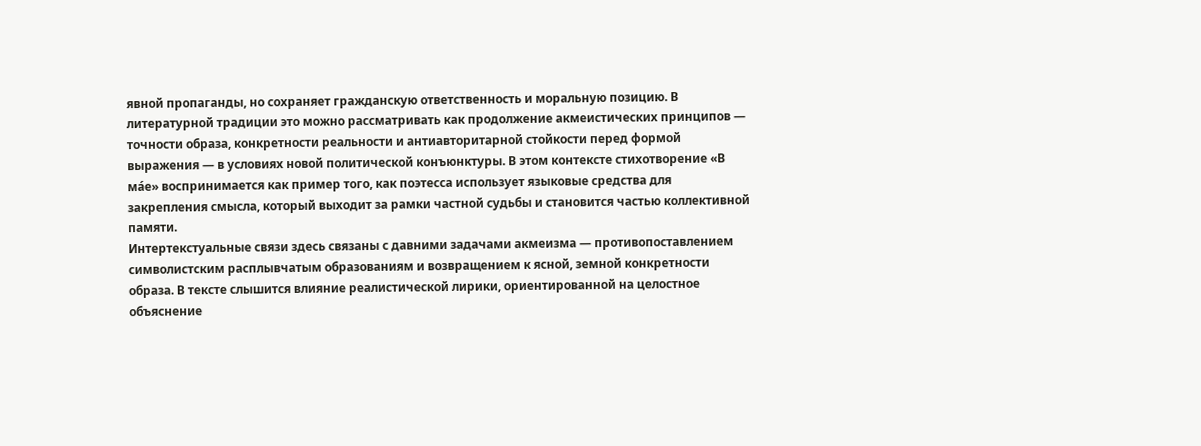явной пропаганды, но сохраняет гражданскую ответственность и моральную позицию. В литературной традиции это можно рассматривать как продолжение акмеистических принципов — точности образа, конкретности реальности и антиавторитарной стойкости перед формой выражения — в условиях новой политической конъюнктуры. В этом контексте стихотворение «В ма́е» воспринимается как пример того, как поэтесса использует языковые средства для закрепления смысла, который выходит за рамки частной судьбы и становится частью коллективной памяти.
Интертекстуальные связи здесь связаны с давними задачами акмеизма — противопоставлением символистским расплывчатым образованиям и возвращением к ясной, земной конкретности образа. В тексте слышится влияние реалистической лирики, ориентированной на целостное объяснение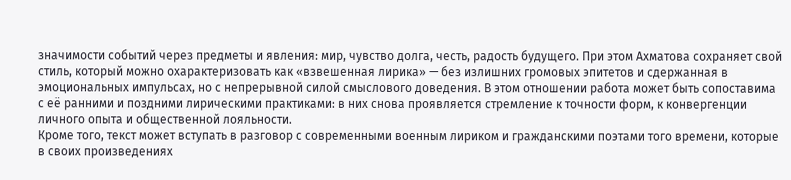значимости событий через предметы и явления: мир, чувство долга, честь, радость будущего. При этом Ахматова сохраняет свой стиль, который можно охарактеризовать как «взвешенная лирика» — без излишних громовых эпитетов и сдержанная в эмоциональных импульсах, но с непрерывной силой смыслового доведения. В этом отношении работа может быть сопоставима с её ранними и поздними лирическими практиками: в них снова проявляется стремление к точности форм, к конвергенции личного опыта и общественной лояльности.
Кроме того, текст может вступать в разговор с современными военным лириком и гражданскими поэтами того времени, которые в своих произведениях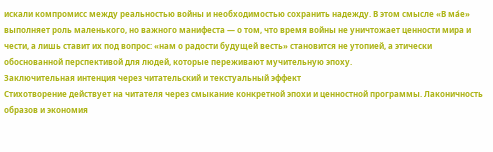искали компромисс между реальностью войны и необходимостью сохранить надежду. В этом смысле «В ма́е» выполняет роль маленького, но важного манифеста — о том, что время войны не уничтожает ценности мира и чести, а лишь ставит их под вопрос: «нам о радости будущей весть» становится не утопией, а этически обоснованной перспективой для людей, которые переживают мучительную эпоху.
Заключительная интенция через читательский и текстуальный эффект
Стихотворение действует на читателя через смыкание конкретной эпохи и ценностной программы. Лаконичность образов и экономия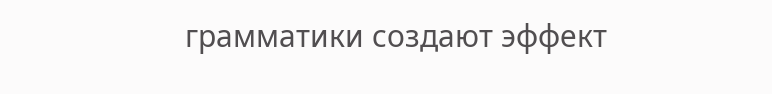грамматики создают эффект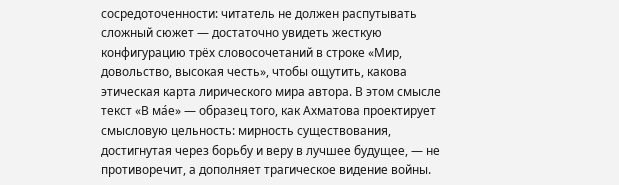сосредоточенности: читатель не должен распутывать сложный сюжет — достаточно увидеть жесткую конфигурацию трёх словосочетаний в строке «Мир, довольство, высокая честь», чтобы ощутить, какова этическая карта лирического мира автора. В этом смысле текст «В ма́е» — образец того, как Ахматова проектирует смысловую цельность: мирность существования, достигнутая через борьбу и веру в лучшее будущее, — не противоречит, а дополняет трагическое видение войны.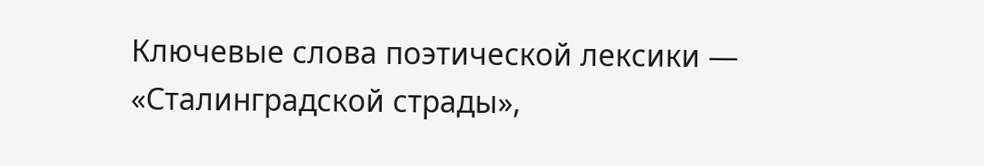Ключевые слова поэтической лексики — «Стaлинградской страды»,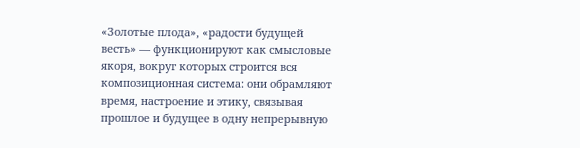«Золотые плода», «радости будущей весть» — функционируют как смысловые якоря, вокруг которых строится вся композиционная система: они обрамляют время, настроение и этику, связывая прошлое и будущее в одну непрерывную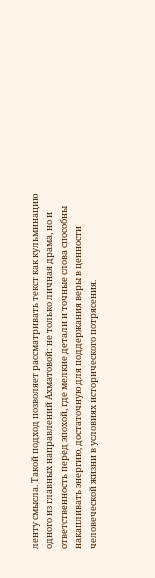ленту смысла. Такой подход позволяет рассматривать текст как кульминацию одного из главных направлений Ахматовой: не только личная драма, но и ответственность перед эпохой, где мелкие детали и точные слова способны накапливать энергию, достаточную для поддержания веры в ценности человеческой жизни в условиях исторического потрясения.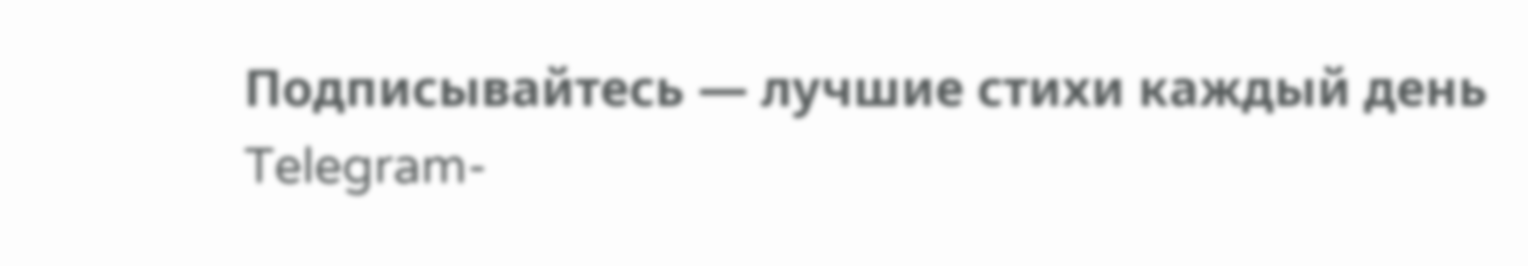Подписывайтесь — лучшие стихи каждый день
Telegram-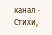канал · Стихи,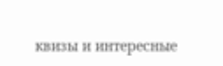квизы и интересные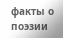факты о поэзии